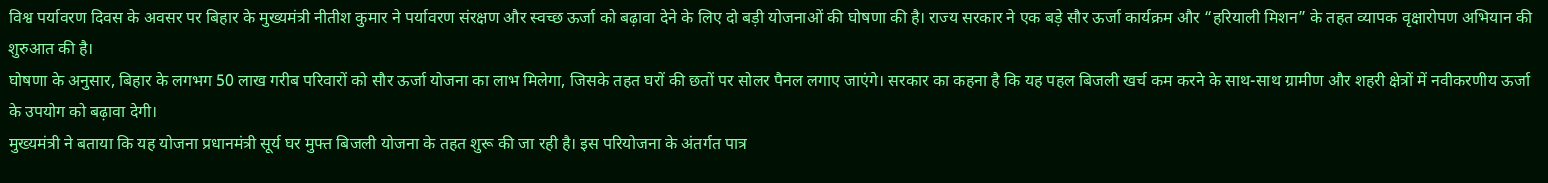विश्व पर्यावरण दिवस के अवसर पर बिहार के मुख्यमंत्री नीतीश कुमार ने पर्यावरण संरक्षण और स्वच्छ ऊर्जा को बढ़ावा देने के लिए दो बड़ी योजनाओं की घोषणा की है। राज्य सरकार ने एक बड़े सौर ऊर्जा कार्यक्रम और “हरियाली मिशन” के तहत व्यापक वृक्षारोपण अभियान की शुरुआत की है।
घोषणा के अनुसार, बिहार के लगभग 50 लाख गरीब परिवारों को सौर ऊर्जा योजना का लाभ मिलेगा, जिसके तहत घरों की छतों पर सोलर पैनल लगाए जाएंगे। सरकार का कहना है कि यह पहल बिजली खर्च कम करने के साथ-साथ ग्रामीण और शहरी क्षेत्रों में नवीकरणीय ऊर्जा के उपयोग को बढ़ावा देगी।
मुख्यमंत्री ने बताया कि यह योजना प्रधानमंत्री सूर्य घर मुफ्त बिजली योजना के तहत शुरू की जा रही है। इस परियोजना के अंतर्गत पात्र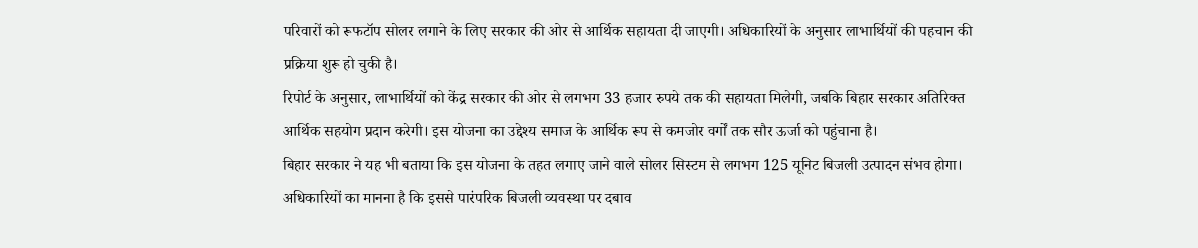परिवारों को रूफटॉप सोलर लगाने के लिए सरकार की ओर से आर्थिक सहायता दी जाएगी। अधिकारियों के अनुसार लाभार्थियों की पहचान की प्रक्रिया शुरू हो चुकी है।
रिपोर्ट के अनुसार, लाभार्थियों को केंद्र सरकार की ओर से लगभग 33 हजार रुपये तक की सहायता मिलेगी, जबकि बिहार सरकार अतिरिक्त आर्थिक सहयोग प्रदान करेगी। इस योजना का उद्देश्य समाज के आर्थिक रूप से कमजोर वर्गों तक सौर ऊर्जा को पहुंचाना है।
बिहार सरकार ने यह भी बताया कि इस योजना के तहत लगाए जाने वाले सोलर सिस्टम से लगभग 125 यूनिट बिजली उत्पादन संभव होगा। अधिकारियों का मानना है कि इससे पारंपरिक बिजली व्यवस्था पर दबाव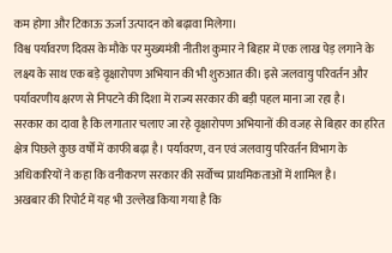कम होगा और टिकाऊ ऊर्जा उत्पादन को बढ़ावा मिलेगा।
विश्व पर्यावरण दिवस के मौके पर मुख्यमंत्री नीतीश कुमार ने बिहार में एक लाख पेड़ लगाने के लक्ष्य के साथ एक बड़े वृक्षारोपण अभियान की भी शुरुआत की। इसे जलवायु परिवर्तन और पर्यावरणीय क्षरण से निपटने की दिशा में राज्य सरकार की बड़ी पहल माना जा रहा है।
सरकार का दावा है कि लगातार चलाए जा रहे वृक्षारोपण अभियानों की वजह से बिहार का हरित क्षेत्र पिछले कुछ वर्षों में काफी बढ़ा है। पर्यावरण, वन एवं जलवायु परिवर्तन विभाग के अधिकारियों ने कहा कि वनीकरण सरकार की सर्वोच्च प्राथमिकताओं में शामिल है।
अखबार की रिपोर्ट में यह भी उल्लेख किया गया है कि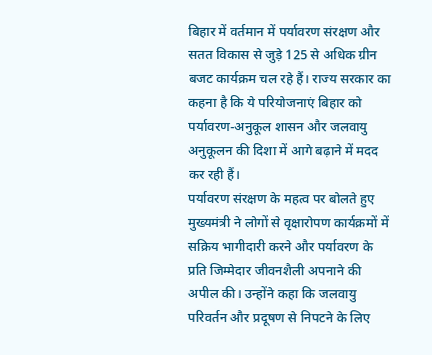बिहार में वर्तमान में पर्यावरण संरक्षण और सतत विकास से जुड़े 125 से अधिक ग्रीन बजट कार्यक्रम चल रहे हैं। राज्य सरकार का कहना है कि ये परियोजनाएं बिहार को पर्यावरण-अनुकूल शासन और जलवायु अनुकूलन की दिशा में आगे बढ़ाने में मदद कर रही हैं।
पर्यावरण संरक्षण के महत्व पर बोलते हुए मुख्यमंत्री ने लोगों से वृक्षारोपण कार्यक्रमों में सक्रिय भागीदारी करने और पर्यावरण के प्रति जिम्मेदार जीवनशैली अपनाने की अपील की। उन्होंने कहा कि जलवायु परिवर्तन और प्रदूषण से निपटने के लिए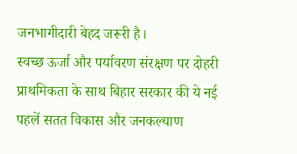जनभागीदारी बेहद जरूरी है।
स्वच्छ ऊर्जा और पर्यावरण संरक्षण पर दोहरी प्राथमिकता के साथ बिहार सरकार की ये नई पहलें सतत विकास और जनकल्याण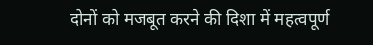दोनों को मजबूत करने की दिशा में महत्वपूर्ण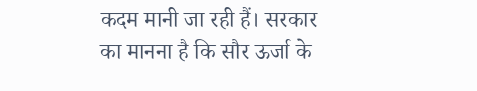कदम मानी जा रही हैं। सरकार का मानना है कि सौर ऊर्जा के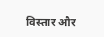विस्तार और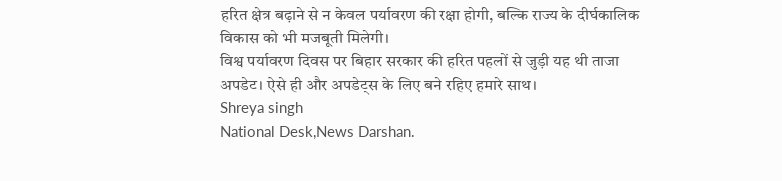हरित क्षेत्र बढ़ाने से न केवल पर्यावरण की रक्षा होगी, बल्कि राज्य के दीर्घकालिक विकास को भी मजबूती मिलेगी।
विश्व पर्यावरण दिवस पर बिहार सरकार की हरित पहलों से जुड़ी यह थी ताजा अपडेट। ऐसे ही और अपडेट्स के लिए बने रहिए हमारे साथ।
Shreya singh
National Desk,News Darshan.